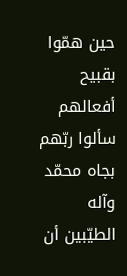حين همّوا بقبيح أفعالهم سألوا ربّهم بجاه محمّد وآله الطيّبين أن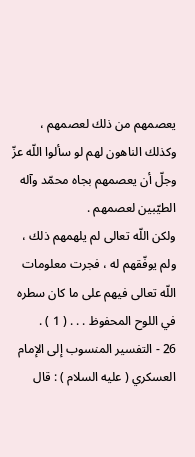يعصمهم من ذلك لعصمهم ، وكذلك الناهون لهم لو سألوا اللّه عزّ وجلّ أن يعصمهم بجاه محمّد وآله الطيّبين لعصمهم .
ولكن اللّه تعالى لم يلهمهم ذلك ، ولم يوفّقهم له ، فجرت معلومات اللّه تعالى فيهم على ما كان سطره في اللوح المحفوظ . . . ( 1 ) .
26 - التفسير المنسوب إلى الإمام العسكري ( عليه السلام ) : قال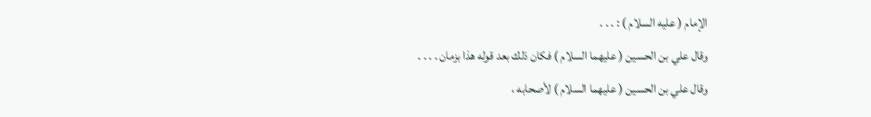الإمام ( عليه السلام ) : . . .
وقال علي بن الحسين ( عليهما السلام ) فكان ذلك بعد قوله هذا بزمان . . . .
وقال علي بن الحسين ( عليهما السلام ) لأصحابه ،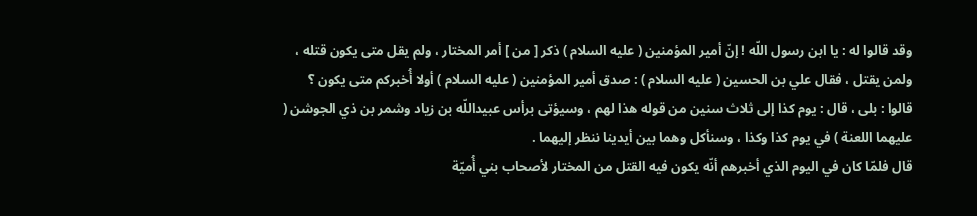وقد قالوا له : يا ابن رسول اللّه ! إنّ أمير المؤمنين ( عليه السلام ) ذكر [ من ] أمر المختار ، ولم يقل متى يكون قتله ، ولمن يقتل ، فقال علي بن الحسين ( عليه السلام ) : صدق أمير المؤمنين ( عليه السلام ) أولا أُخبركم متى يكون ؟
قالوا : بلى ، قال : يوم كذا إلى ثلاث سنين من قوله هذا لهم ، وسيؤتى برأس عبيداللّه بن زياد وشمر بن ذي الجوشن ( عليهما اللعنة ) في يوم كذا وكذا ، وسنأكل وهما بين أيدينا ننظر إليهما .
قال فلمّا كان في اليوم الذي أخبرهم أنّه يكون فيه القتل من المختار لأصحاب بني أُميّة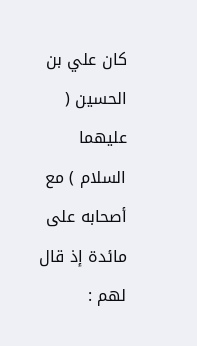كان علي بن الحسين ( عليهما السلام ) مع أصحابه على مائدة إذ قال لهم :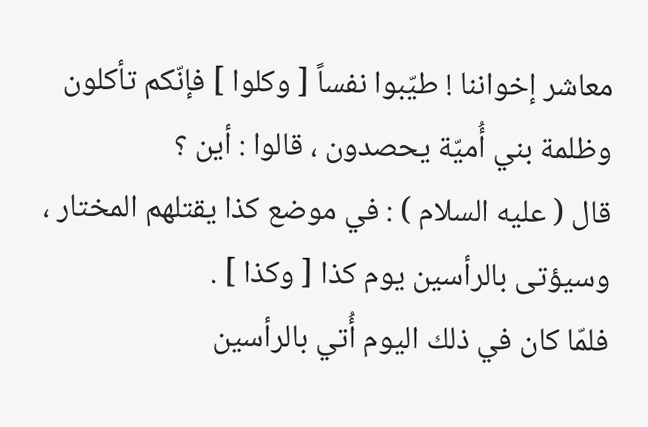معاشر إخواننا ! طيّبوا نفساً [ وكلوا ] فإنّكم تأكلون وظلمة بني أُميّة يحصدون ، قالوا : أين ؟
قال ( عليه السلام ) : في موضع كذا يقتلهم المختار ، وسيؤتى بالرأسين يوم كذا [ وكذا ] .
فلمّا كان في ذلك اليوم أُتي بالرأسين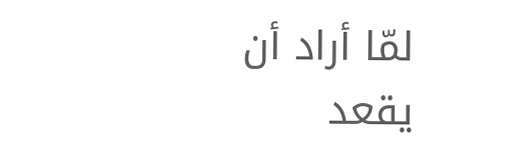لمّا أراد أن يقعد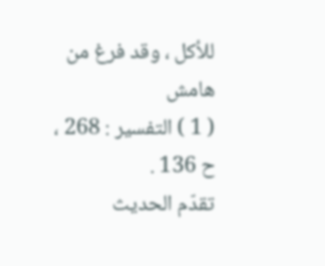للأكل ، وقد فرغ من
هامش
( 1 ) التفسير : 268 ، ح 136 .
تقدّم الحديث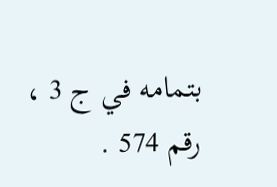بتمامه في ج 3 ، رقم 574 .